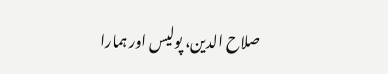صلاح الدین، پولیس اور ہمارا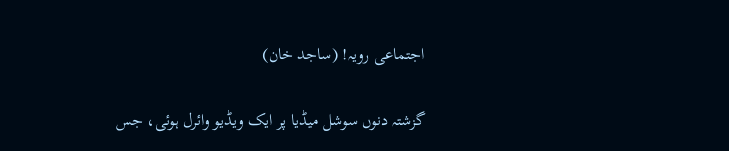اجتماعی رویہ! (ساجد خان)

گزشتہ دنوں سوشل میڈیا پر ایک ویڈیو وائرل ہوئی، جس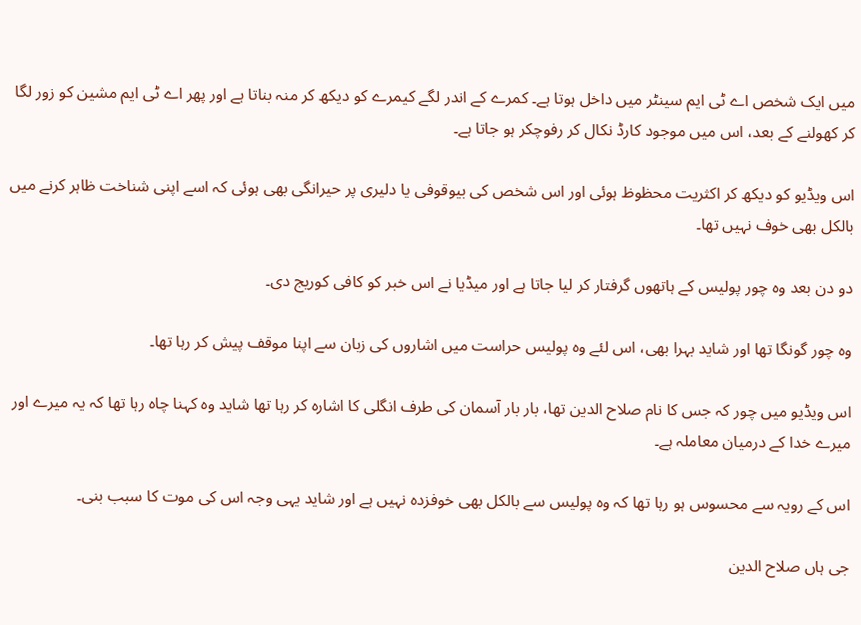میں ایک شخص اے ٹی ایم سینٹر میں داخل ہوتا ہے۔ کمرے کے اندر لگے کیمرے کو دیکھ کر منہ بناتا ہے اور پھر اے ٹی ایم مشین کو زور لگا کر کھولنے کے بعد، اس میں موجود کارڈ نکال کر رفوچکر ہو جاتا ہے۔

اس ویڈیو کو دیکھ کر اکثریت محظوظ ہوئی اور اس شخص کی بیوقوفی یا دلیری پر حیرانگی بھی ہوئی کہ اسے اپنی شناخت ظاہر کرنے میں بالکل بھی خوف نہیں تھا۔

دو دن بعد وہ چور پولیس کے ہاتھوں گرفتار کر لیا جاتا ہے اور میڈیا نے اس خبر کو کافی کوریج دی۔

وہ چور گونگا تھا اور شاید بہرا بھی، اس لئے وہ پولیس حراست میں اشاروں کی زبان سے اپنا موقف پیش کر رہا تھا۔

اس ویڈیو میں چور کہ جس کا نام صلاح الدین تھا، بار بار آسمان کی طرف انگلی کا اشارہ کر رہا تھا شاید وہ کہنا چاہ رہا تھا کہ یہ میرے اور میرے خدا کے درمیان معاملہ ہے۔

اس کے رویہ سے محسوس ہو رہا تھا کہ وہ پولیس سے بالکل بھی خوفزدہ نہیں ہے اور شاید یہی وجہ اس کی موت کا سبب بنی۔

جی ہاں صلاح الدین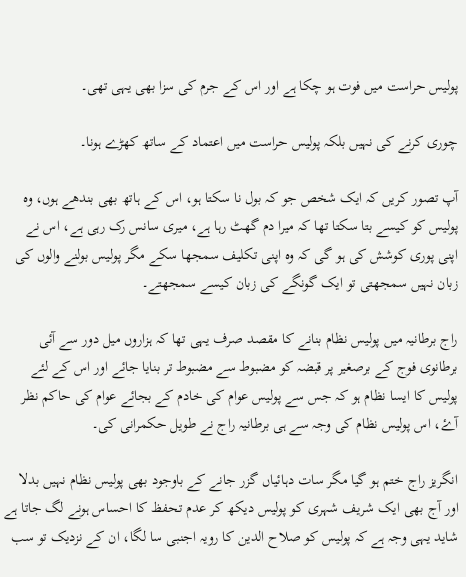پولیس حراست میں فوت ہو چکا ہے اور اس کے جرم کی سزا بھی یہی تھی۔

چوری کرنے کی نہیں بلکہ پولیس حراست میں اعتماد کے ساتھ کھڑے ہونا۔

آپ تصور کریں کہ ایک شخص جو کہ بول نا سکتا ہو، اس کے ہاتھ بھی بندھے ہوں، وہ پولیس کو کیسے بتا سکتا تھا کہ میرا دم گھٹ رہا ہے، میری سانس رک رہی ہے، اس نے اپنی پوری کوشش کی ہو گی کہ وہ اپنی تکلیف سمجھا سکے مگر پولیس بولنے والوں کی زبان نہیں سمجھتی تو ایک گونگے کی زبان کیسے سمجھتے۔

راج برطانیہ میں پولیس نظام بنانے کا مقصد صرف یہی تھا کہ ہزاروں میل دور سے آئی برطانوی فوج کے برصغیر پر قبضہ کو مضبوط سے مضبوط تر بنایا جائے اور اس کے لئے پولیس کا ایسا نظام ہو کہ جس سے پولیس عوام کی خادم کے بجائے عوام کی حاکم نظر آۓ، اس پولیس نظام کی وجہ سے ہی برطانیہ راج نے طویل حکمرانی کی۔

انگریز راج ختم ہو گیا مگر سات دہائیاں گزر جانے کے باوجود بھی پولیس نظام نہیں بدلا اور آج بھی ایک شریف شہری کو پولیس دیکھ کر عدم تحفظ کا احساس ہونے لگ جاتا ہے شاید یہی وجہ ہے کہ پولیس کو صلاح الدین کا رویہ اجنبی سا لگا، ان کے نزدیک تو سب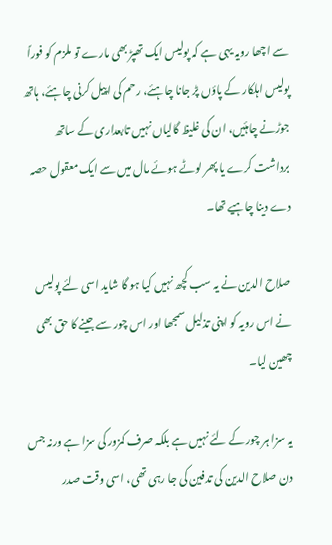سے اچھا رویہ یہی ہے کہ پولیس ایک تھپڑ بھی مارے تو ملزم کو فوراً پولیس اہلکار کے پاؤں پڑ جانا چاہئے، رحم کی اپیل کرنی چاہئے، ہاتھ جوڑنے چاہئیں، ان کی غلیظ گالیاں نہیں تابعداری کے ساتھ برداشت کرے یا پھر لوٹے ہوئے مال میں سے ایک معقول حصہ دے دینا چاہیے تھا۔

صلاح الدین نے یہ سب کچھ نہیں کیا ہو گا شاید اسی لئے پولیس نے اس رویہ کو اپنی تذلیل سمجھا اور اس چور سے جینے کا حق بھی چھین لیا۔

یہ سزا ہر چور کے لئے نہیں ہے بلکہ صرف کمزور کی سزا ہے ورنہ جس دن صلاح الدین کی تدفین کی جا رہی تھی، اسی وقت صدر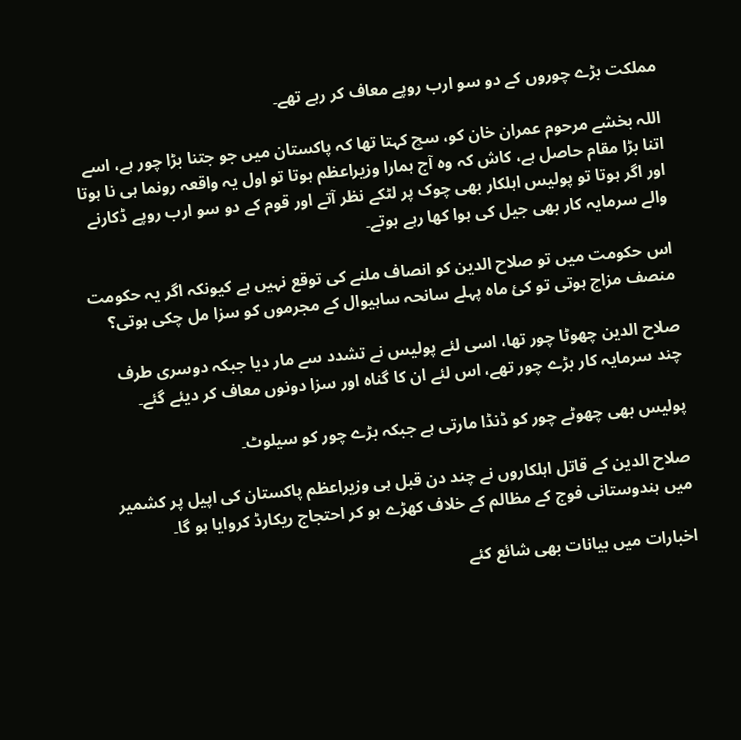مملکت بڑے چوروں کے دو سو ارب روپے معاف کر رہے تھے۔

اللہ بخشے مرحوم عمران خان کو، سچ کہتا تھا کہ پاکستان میں جو جتنا بڑا چور ہے، اسے اتنا بڑا مقام حاصل ہے، کاش کہ وہ آج ہمارا وزیراعظم ہوتا تو اول یہ واقعہ رونما ہی نا ہوتا اور اگر ہوتا تو پولیس اہلکار بھی چوک پر لٹکے نظر آتے اور قوم کے دو سو ارب روپے ڈکارنے والے سرمایہ کار بھی جیل کی ہوا کھا رہے ہوتے۔

اس حکومت میں تو صلاح الدین کو انصاف ملنے کی توقع نہیں ہے کیونکہ اگر یہ حکومت منصف مزاج ہوتی تو کئ ماہ پہلے سانحہ ساہیوال کے مجرموں کو سزا مل چکی ہوتی؟

صلاح الدین چھوٹا چور تھا، اسی لئے پولیس نے تشدد سے مار دیا جبکہ دوسری طرف چند سرمایہ کار بڑے چور تھے، اس لئے ان کا گناہ اور سزا دونوں معاف کر دیئے گئے۔

پولیس بھی چھوٹے چور کو ڈنڈا مارتی ہے جبکہ بڑے چور کو سیلوٹ۔

صلاح الدین کے قاتل اہلکاروں نے چند دن قبل ہی وزیراعظم پاکستان کی اپیل پر کشمیر میں ہندوستانی فوج کے مظالم کے خلاف کھڑے ہو کر احتجاج ریکارڈ کروایا ہو گا۔

اخبارات میں بیانات بھی شائع کئے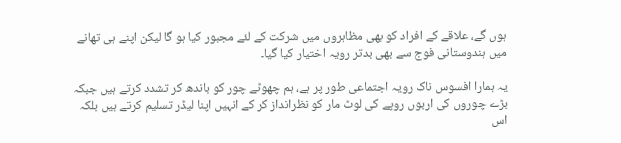ہوں گے، علاقے کے افراد کو بھی مظاہروں میں شرکت کے لئے مجبور کیا ہو گا لیکن اپنے ہی تھانے میں ہندوستانی فوج سے بھی بدتر رویہ اختیار کیا گیا۔

یہ ہمارا افسوس ناک رویہ اجتماعی طور پر ہے، ہم چھوٹے چور کو باندھ کر تشدد کرتے ہیں جبکہ بڑے چوروں کی اربوں روپے کی لوٹ مار کو نظرانداز کر کے انہیں اپنا لیڈر تسلیم کرتے ہیں بلکہ اس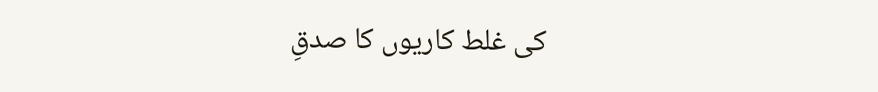کی غلط کاریوں کا صدقِ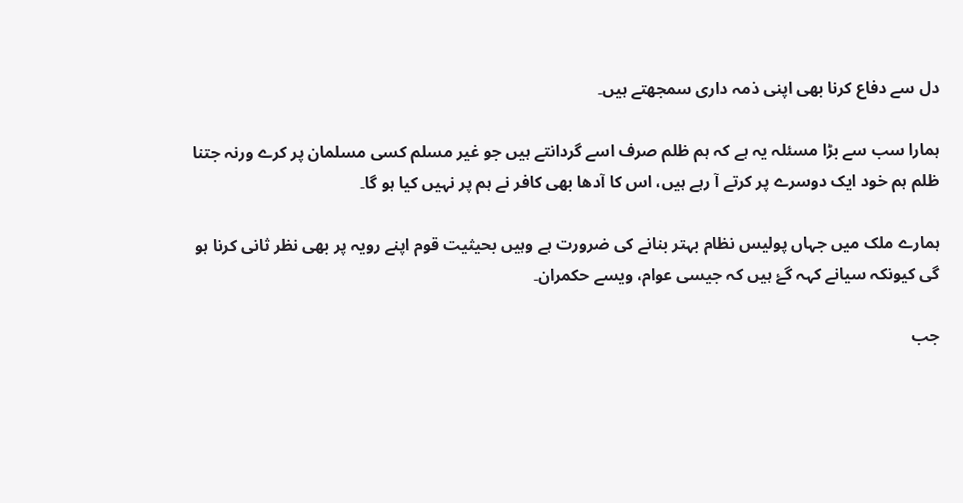دل سے دفاع کرنا بھی اپنی ذمہ داری سمجھتے ہیں۔

ہمارا سب سے بڑا مسئلہ یہ ہے کہ ہم ظلم صرف اسے گردانتے ہیں جو غیر مسلم کسی مسلمان پر کرے ورنہ جتنا ظلم ہم خود ایک دوسرے پر کرتے آ رہے ہیں، اس کا آدھا بھی کافر نے ہم پر نہیں کیا ہو گا۔

ہمارے ملک میں جہاں پولیس نظام بہتر بنانے کی ضرورت ہے وہیں بحیثیت قوم اپنے رویہ پر بھی نظر ثانی کرنا ہو گی کیونکہ سیانے کہہ گۓ ہیں کہ جیسی عوام، ویسے حکمران۔

جب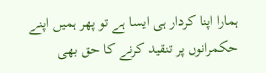ہمارا اپنا کردار ہی ایسا ہے تو پھر ہمیں اپنے حکمرانوں پر تنقید کرنے کا حق بھی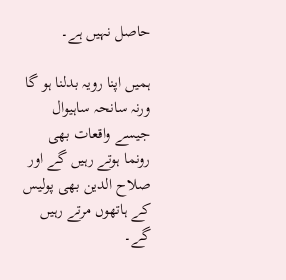حاصل نہیں ہے۔

ہمیں اپنا رویہ بدلنا ہو گا ورنہ سانحہ ساہیوال جیسے واقعات بھی رونما ہوتے رہیں گے اور صلاح الدین بھی پولیس کے ہاتھوں مرتے رہیں گے۔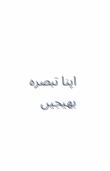اپنا تبصرہ بھیجیں